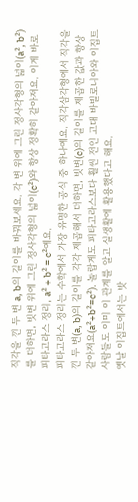직각을 낀 두 변 a, b의 길이를 바꿔보세요. 각 변 위에 그린 정사각형의 넓이(a², b²)를 더하면, 빗변 위에 그린 정사각형의 넓이(c²)와 항상 정확히 같아져요. 이게 바로 피타고라스 정리, a² + b² = c²예요.
피타고라스 정리는 수학에서 가장 유명한 공식 중 하나예요. 직각삼각형에서 직각을 낀 두 변(a, b)의 길이를 각각 제곱해서 더하면, 빗변(c)의 길이를 제곱한 값과 항상 같아져요(a²+b²=c²). 놀랍게도 피타고라스보다 훨씬 전인 고대 바빌로니아와 이집트 사람들도 이미 이 관계를 알고 실생활에 활용했다고 해요.
옛날 이집트에서는 밧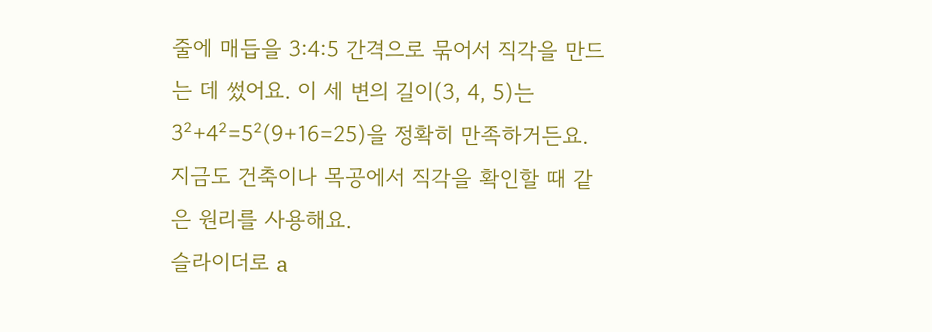줄에 매듭을 3:4:5 간격으로 묶어서 직각을 만드는 데 썼어요. 이 세 변의 길이(3, 4, 5)는 3²+4²=5²(9+16=25)을 정확히 만족하거든요. 지금도 건축이나 목공에서 직각을 확인할 때 같은 원리를 사용해요.
슬라이더로 a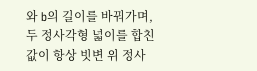와 b의 길이를 바꿔가며, 두 정사각형 넓이를 합친 값이 항상 빗변 위 정사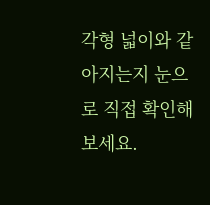각형 넓이와 같아지는지 눈으로 직접 확인해보세요.